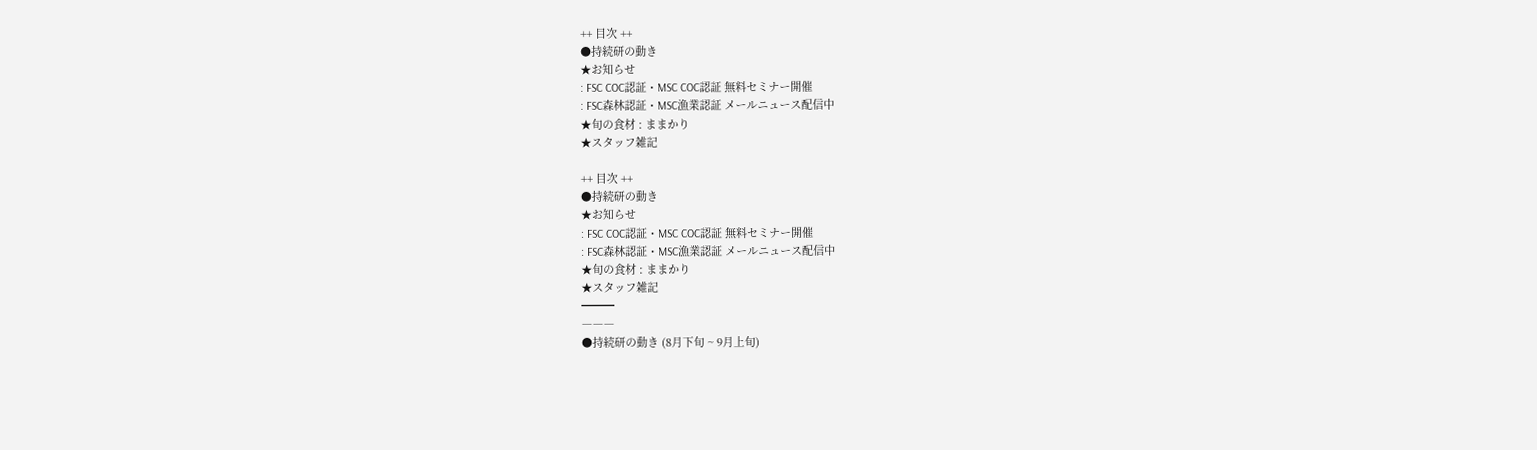++ 目次 ++
●持続研の動き
★お知らせ
: FSC COC認証・MSC COC認証 無料セミナー開催
: FSC森林認証・MSC漁業認証 メールニュース配信中
★旬の食材 : ままかり
★スタッフ雑記

++ 目次 ++
●持続研の動き
★お知らせ
: FSC COC認証・MSC COC認証 無料セミナー開催
: FSC森林認証・MSC漁業認証 メールニュース配信中
★旬の食材 : ままかり
★スタッフ雑記
━━━
―――
●持続研の動き (8月下旬 ~ 9月上旬)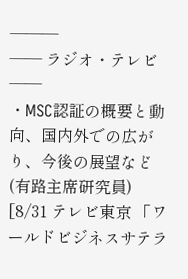―――
―― ラジオ・テレビ ――
・MSC認証の概要と動向、国内外での広がり、今後の展望など
(有路主席研究員)
[8/31 テレビ東京 「ワールドビジネスサテラ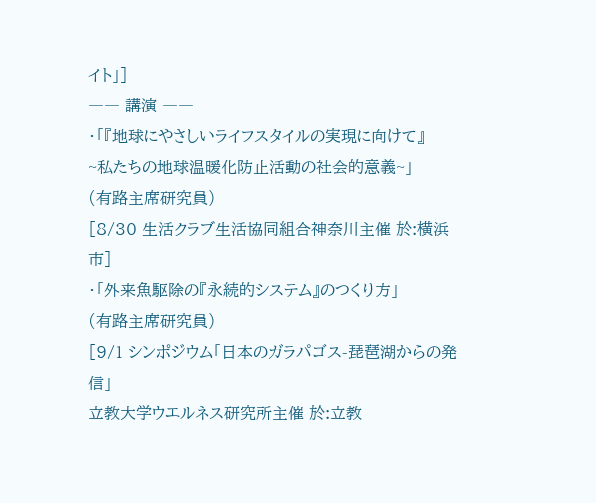イト」]
―― 講演 ――
・「『地球にやさしいライフスタイルの実現に向けて』
~私たちの地球温暖化防止活動の社会的意義~」
(有路主席研究員)
[8/30 生活クラブ生活協同組合神奈川主催 於:横浜市]
・「外来魚駆除の『永続的システム』のつくり方」
(有路主席研究員)
[9/1 シンポジウム「日本のガラパゴス-琵琶湖からの発信」
立教大学ウエルネス研究所主催 於:立教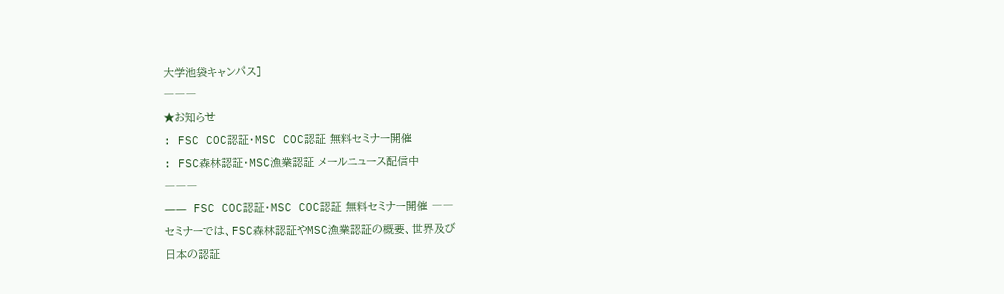大学池袋キャンパス]
―――
★お知らせ
: FSC COC認証・MSC COC認証 無料セミナー開催
: FSC森林認証・MSC漁業認証 メールニュース配信中
―――
―― FSC COC認証・MSC COC認証 無料セミナー開催 ――
セミナーでは、FSC森林認証やMSC漁業認証の概要、世界及び
日本の認証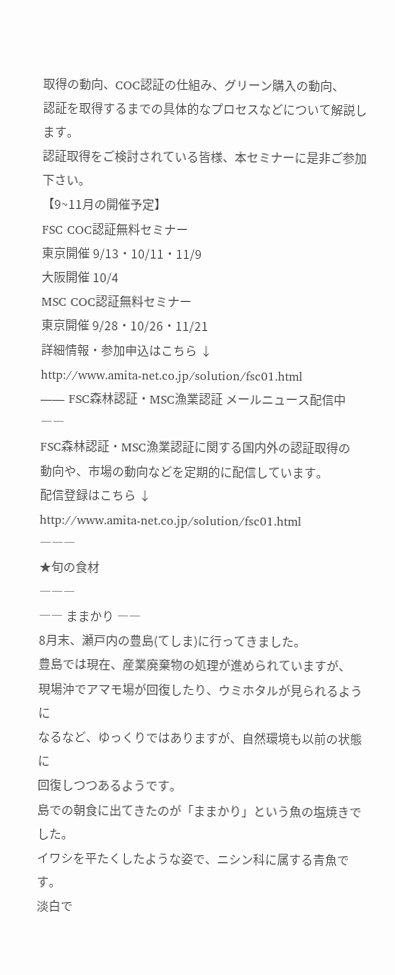取得の動向、COC認証の仕組み、グリーン購入の動向、
認証を取得するまでの具体的なプロセスなどについて解説します。
認証取得をご検討されている皆様、本セミナーに是非ご参加下さい。
【9~11月の開催予定】
FSC COC認証無料セミナー
東京開催 9/13・10/11・11/9
大阪開催 10/4
MSC COC認証無料セミナー
東京開催 9/28・10/26・11/21
詳細情報・参加申込はこちら ↓
http://www.amita-net.co.jp/solution/fsc01.html
―― FSC森林認証・MSC漁業認証 メールニュース配信中 ――
FSC森林認証・MSC漁業認証に関する国内外の認証取得の
動向や、市場の動向などを定期的に配信しています。
配信登録はこちら ↓
http://www.amita-net.co.jp/solution/fsc01.html
―――
★旬の食材
―――
―― ままかり ――
8月末、瀬戸内の豊島(てしま)に行ってきました。
豊島では現在、産業廃棄物の処理が進められていますが、
現場沖でアマモ場が回復したり、ウミホタルが見られるように
なるなど、ゆっくりではありますが、自然環境も以前の状態に
回復しつつあるようです。
島での朝食に出てきたのが「ままかり」という魚の塩焼きでした。
イワシを平たくしたような姿で、ニシン科に属する青魚です。
淡白で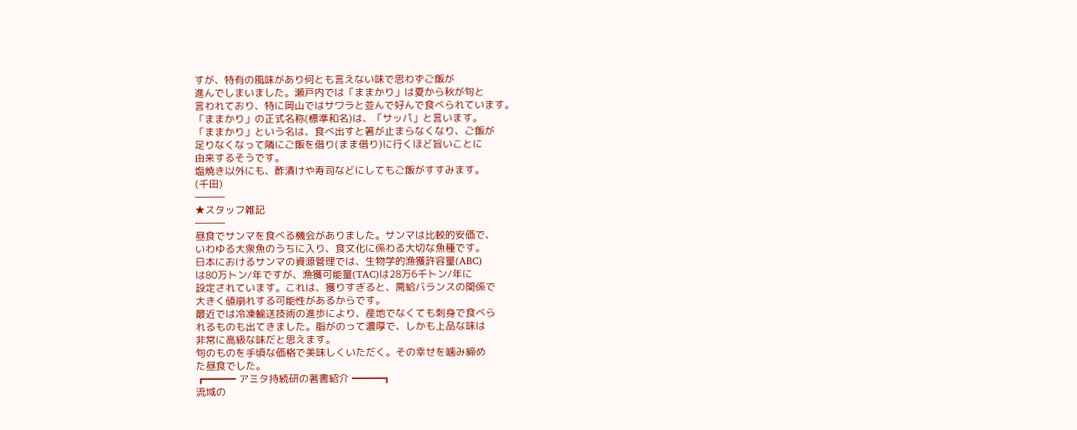すが、特有の風味があり何とも言えない味で思わずご飯が
進んでしまいました。瀬戸内では「ままかり」は夏から秋が旬と
言われており、特に岡山ではサワラと並んで好んで食べられています。
「ままかり」の正式名称(標準和名)は、「サッパ」と言います。
「ままかり」という名は、食べ出すと箸が止まらなくなり、ご飯が
足りなくなって隣にご飯を借り(まま借り)に行くほど旨いことに
由来するそうです。
塩焼き以外にも、酢漬けや寿司などにしてもご飯がすすみます。
(千田)
―――
★スタッフ雑記
―――
昼食でサンマを食べる機会がありました。サンマは比較的安価で、
いわゆる大衆魚のうちに入り、食文化に係わる大切な魚種です。
日本におけるサンマの資源管理では、生物学的漁獲許容量(ABC)
は80万トン/年ですが、漁獲可能量(TAC)は28万6千トン/年に
設定されています。これは、獲りすぎると、需給バランスの関係で
大きく値崩れする可能性があるからです。
最近では冷凍輸送技術の進歩により、産地でなくても刺身で食べら
れるものも出てきました。脂がのって濃厚で、しかも上品な味は
非常に高級な味だと思えます。
旬のものを手頃な価格で美味しくいただく。その幸せを噛み締め
た昼食でした。
┏━━━ アミタ持続研の著書紹介 ━━━┓
流域の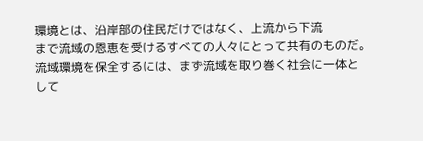環境とは、沿岸部の住民だけではなく、上流から下流
まで流域の恩恵を受けるすべての人々にとって共有のものだ。
流域環境を保全するには、まず流域を取り巻く社会に一体と
して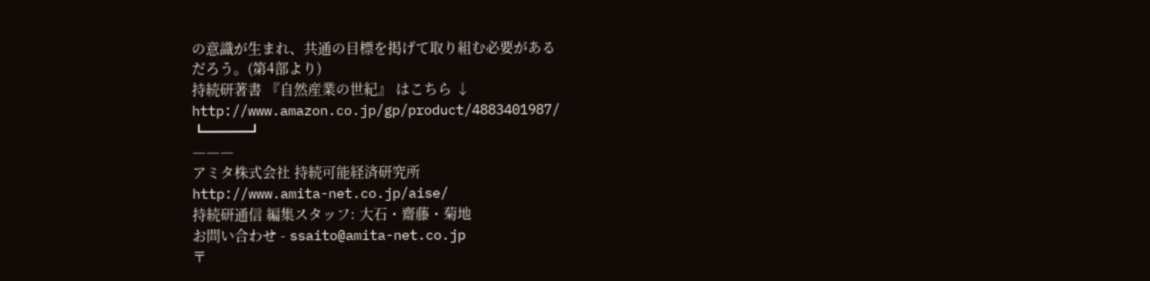の意識が生まれ、共通の目標を掲げて取り組む必要がある
だろう。(第4部より)
持続研著書 『自然産業の世紀』 はこちら ↓
http://www.amazon.co.jp/gp/product/4883401987/
┗━━━┛
―――
アミタ株式会社 持続可能経済研究所
http://www.amita-net.co.jp/aise/
持続研通信 編集スタッフ: 大石・齋藤・菊地
お問い合わせ - ssaito@amita-net.co.jp
〒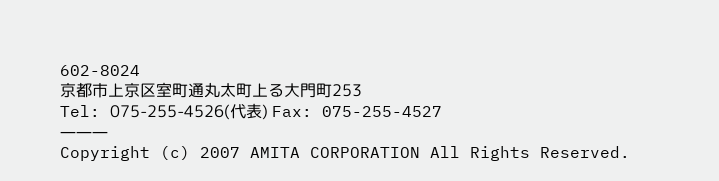602-8024
京都市上京区室町通丸太町上る大門町253
Tel: 075-255-4526(代表) Fax: 075-255-4527
―――
Copyright (c) 2007 AMITA CORPORATION All Rights Reserved.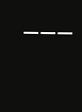―――